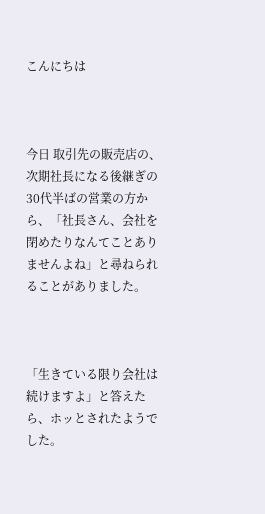こんにちは



今日 取引先の販売店の、次期社長になる後継ぎの30代半ばの営業の方から、「社長さん、会社を閉めたりなんてことありませんよね」と尋ねられることがありました。



「生きている限り会社は続けますよ」と答えたら、ホッとされたようでした。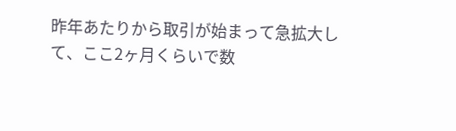昨年あたりから取引が始まって急拡大して、ここ2ヶ月くらいで数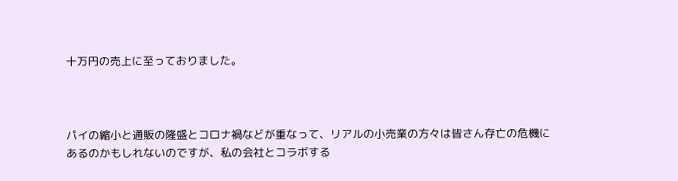十万円の売上に至っておりました。



パイの縮小と通販の隆盛とコロナ禍などが重なって、リアルの小売業の方々は皆さん存亡の危機にあるのかもしれないのですが、私の会社とコラボする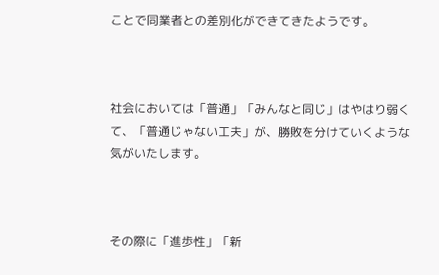ことで同業者との差別化ができてきたようです。



社会においては「普通」「みんなと同じ」はやはり弱くて、「普通じゃない工夫」が、勝敗を分けていくような気がいたします。



その際に「進歩性」「新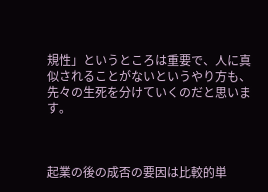規性」というところは重要で、人に真似されることがないというやり方も、先々の生死を分けていくのだと思います。



起業の後の成否の要因は比較的単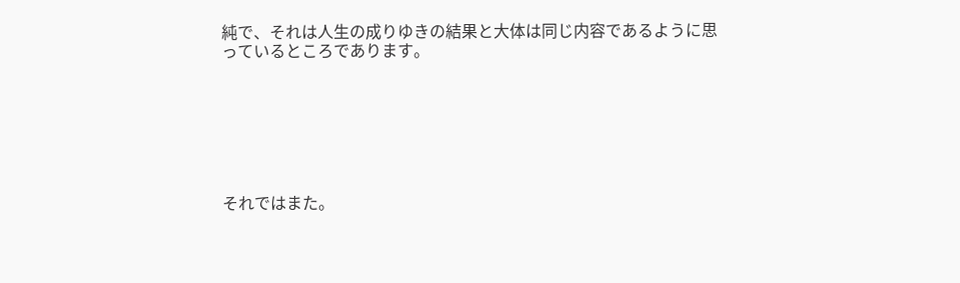純で、それは人生の成りゆきの結果と大体は同じ内容であるように思っているところであります。







それではまた。